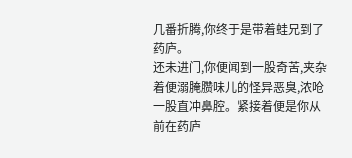几番折腾,你终于是带着蛙兄到了药庐。
还未进门,你便闻到一股奇苦,夹杂着便溺腌臜味儿的怪异恶臭,浓呛一股直冲鼻腔。紧接着便是你从前在药庐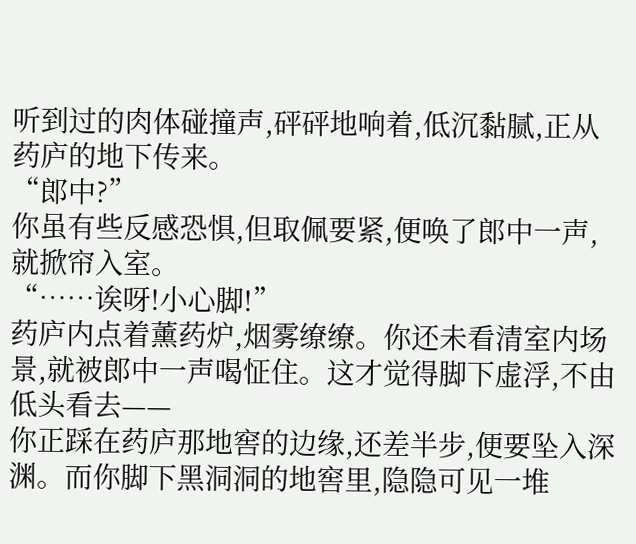听到过的肉体碰撞声,砰砰地响着,低沉黏腻,正从药庐的地下传来。
“郎中?”
你虽有些反感恐惧,但取佩要紧,便唤了郎中一声,就掀帘入室。
“……诶呀!小心脚!”
药庐内点着薰药炉,烟雾缭缭。你还未看清室内场景,就被郎中一声喝怔住。这才觉得脚下虚浮,不由低头看去——
你正踩在药庐那地窖的边缘,还差半步,便要坠入深渊。而你脚下黑洞洞的地窖里,隐隐可见一堆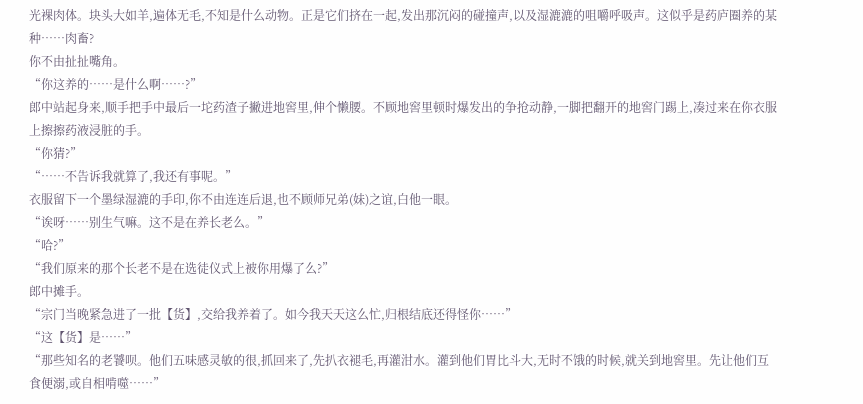光裸肉体。块头大如羊,遍体无毛,不知是什么动物。正是它们挤在一起,发出那沉闷的碰撞声,以及湿漉漉的咀嚼呼吸声。这似乎是药庐圈养的某种……肉畜?
你不由扯扯嘴角。
“你这养的……是什么啊……?”
郎中站起身来,顺手把手中最后一坨药渣子撇进地窖里,伸个懒腰。不顾地窖里顿时爆发出的争抢动静,一脚把翻开的地窖门踢上,凑过来在你衣服上擦擦药液浸脏的手。
“你猜?”
“……不告诉我就算了,我还有事呢。”
衣服留下一个墨绿湿漉的手印,你不由连连后退,也不顾师兄弟(妹)之谊,白他一眼。
“诶呀……别生气嘛。这不是在养长老么。”
“哈?”
“我们原来的那个长老不是在选徒仪式上被你用爆了么?”
郎中摊手。
“宗门当晚紧急进了一批【货】,交给我养着了。如今我天天这么忙,归根结底还得怪你……”
“这【货】是……”
“那些知名的老饕呗。他们五味感灵敏的很,抓回来了,先扒衣褪毛,再灌泔水。灌到他们胃比斗大,无时不饿的时候,就关到地窖里。先让他们互食便溺,或自相啃噬……”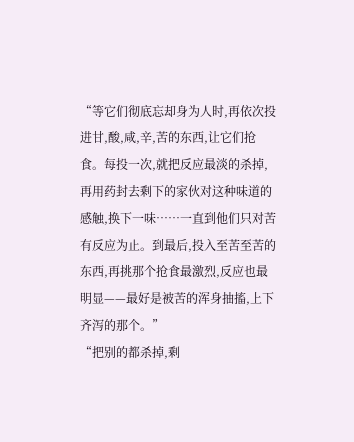“等它们彻底忘却身为人时,再依次投进甘,酸,咸,辛,苦的东西,让它们抢食。每投一次,就把反应最淡的杀掉,再用药封去剩下的家伙对这种味道的感触,换下一味……一直到他们只对苦有反应为止。到最后,投入至苦至苦的东西,再挑那个抢食最激烈,反应也最明显——最好是被苦的浑身抽搐,上下齐泻的那个。”
“把别的都杀掉,剩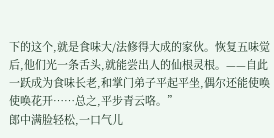下的这个,就是食味大/法修得大成的家伙。恢复五味觉后,他们光一条舌头,就能尝出人的仙根灵根。——自此一跃成为食味长老,和掌门弟子平起平坐,偶尔还能使唤使唤花开……总之,平步青云咯。”
郎中满脸轻松,一口气儿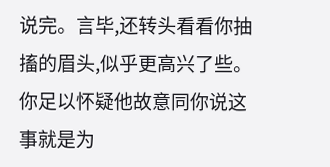说完。言毕,还转头看看你抽搐的眉头,似乎更高兴了些。
你足以怀疑他故意同你说这事就是为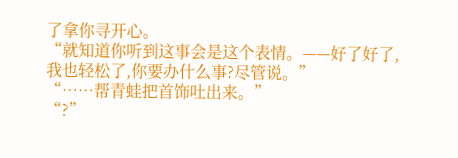了拿你寻开心。
“就知道你听到这事会是这个表情。——好了好了,我也轻松了,你要办什么事?尽管说。”
“……帮青蛙把首饰吐出来。”
“?”